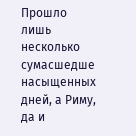Прошло лишь несколько сумасшедше насыщенных дней, а Риму, да и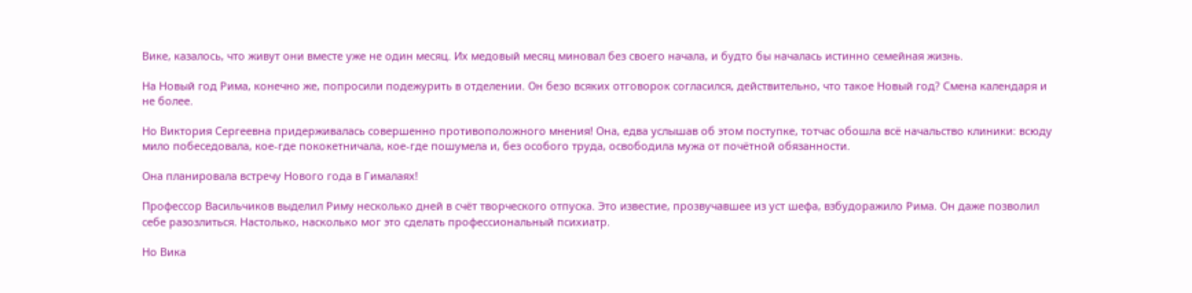Вике, казалось, что живут они вместе уже не один месяц. Их медовый месяц миновал без своего начала, и будто бы началась истинно семейная жизнь.

На Новый год Рима, конечно же, попросили подежурить в отделении. Он безо всяких отговорок согласился, действительно, что такое Новый год? Смена календаря и не более.

Но Виктория Сергеевна придерживалась совершенно противоположного мнения! Она, едва услышав об этом поступке, тотчас обошла всё начальство клиники: всюду мило побеседовала, кое-где пококетничала, кое-где пошумела и, без особого труда, освободила мужа от почётной обязанности.

Она планировала встречу Нового года в Гималаях!

Профессор Васильчиков выделил Риму несколько дней в счёт творческого отпуска. Это известие, прозвучавшее из уст шефа, взбудоражило Рима. Он даже позволил себе разозлиться. Настолько, насколько мог это сделать профессиональный психиатр.

Но Вика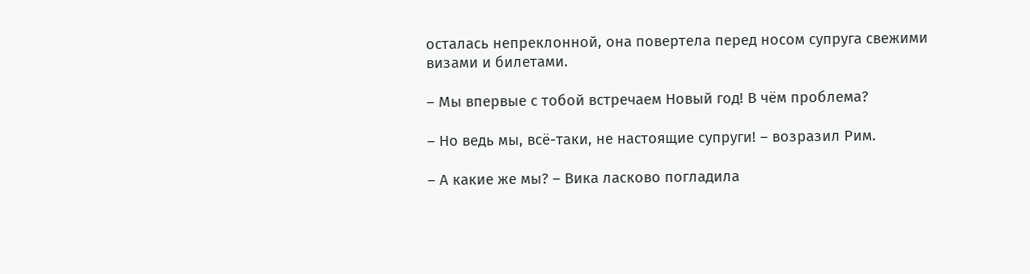осталась непреклонной, она повертела перед носом супруга свежими визами и билетами.

– Мы впервые с тобой встречаем Новый год! В чём проблема?

– Но ведь мы, всё-таки, не настоящие супруги! – возразил Рим.

– А какие же мы? – Вика ласково погладила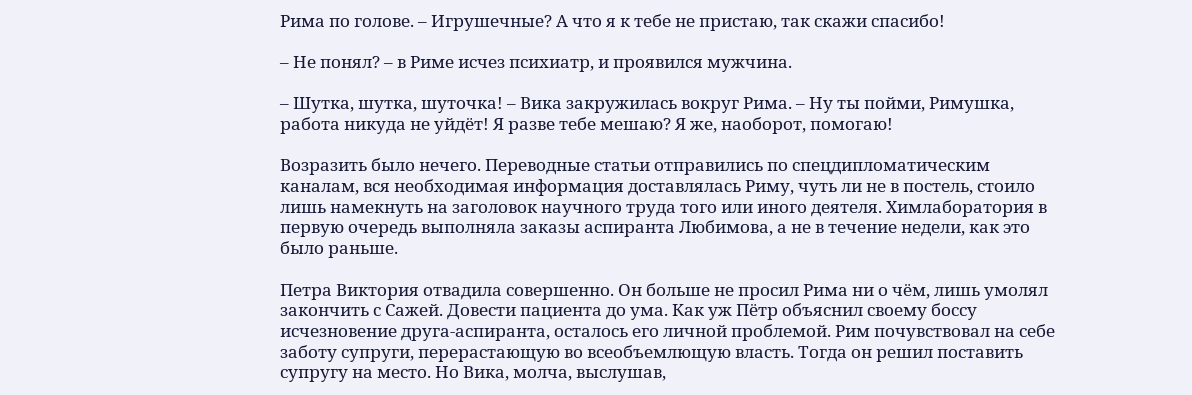Рима по голове. – Игрушечные? А что я к тебе не пристаю, так скажи спасибо!

– Не понял? – в Риме исчез психиатр, и проявился мужчина.

– Шутка, шутка, шуточка! – Вика закружилась вокруг Рима. – Ну ты пойми, Римушка, работа никуда не уйдёт! Я разве тебе мешаю? Я же, наоборот, помогаю!

Возразить было нечего. Переводные статьи отправились по спецдипломатическим каналам, вся необходимая информация доставлялась Риму, чуть ли не в постель, стоило лишь намекнуть на заголовок научного труда того или иного деятеля. Химлаборатория в первую очередь выполняла заказы аспиранта Любимова, а не в течение недели, как это было раньше.

Петра Виктория отвадила совершенно. Он больше не просил Рима ни о чём, лишь умолял закончить с Сажей. Довести пациента до ума. Как уж Пётр объяснил своему боссу исчезновение друга-аспиранта, осталось его личной проблемой. Рим почувствовал на себе заботу супруги, перерастающую во всеобъемлющую власть. Тогда он решил поставить супругу на место. Но Вика, молча, выслушав,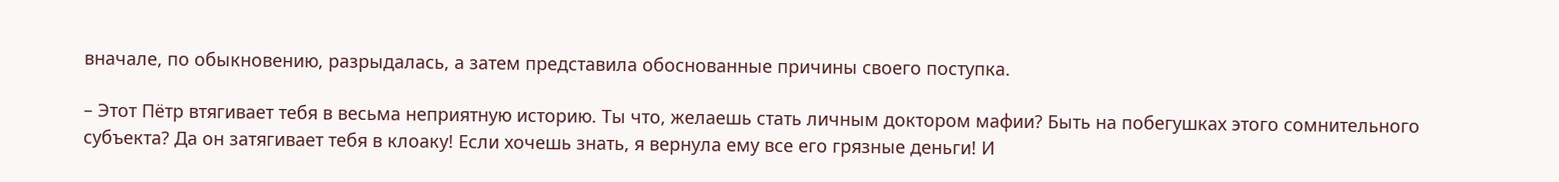вначале, по обыкновению, разрыдалась, а затем представила обоснованные причины своего поступка.

– Этот Пётр втягивает тебя в весьма неприятную историю. Ты что, желаешь стать личным доктором мафии? Быть на побегушках этого сомнительного субъекта? Да он затягивает тебя в клоаку! Если хочешь знать, я вернула ему все его грязные деньги! И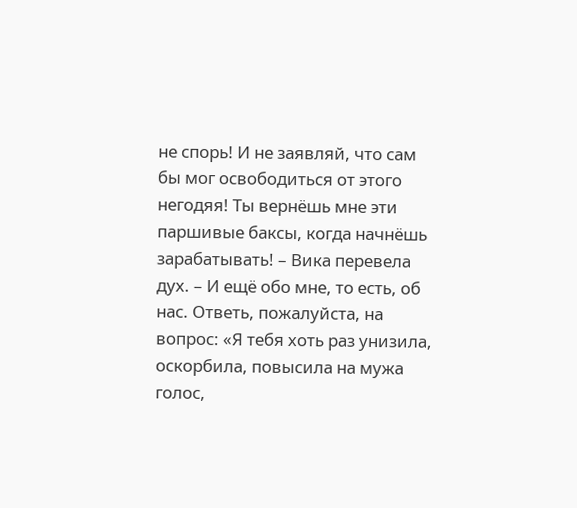не спорь! И не заявляй, что сам бы мог освободиться от этого негодяя! Ты вернёшь мне эти паршивые баксы, когда начнёшь зарабатывать! – Вика перевела дух. – И ещё обо мне, то есть, об нас. Ответь, пожалуйста, на вопрос: «Я тебя хоть раз унизила, оскорбила, повысила на мужа голос,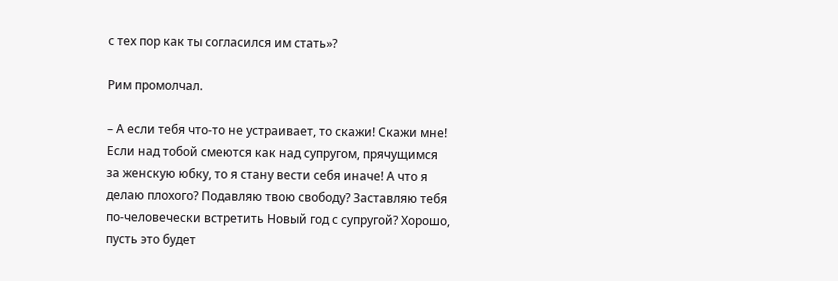с тех пор как ты согласился им стать»?

Рим промолчал.

– А если тебя что-то не устраивает, то скажи! Скажи мне! Если над тобой смеются как над супругом, прячущимся за женскую юбку, то я стану вести себя иначе! А что я делаю плохого? Подавляю твою свободу? Заставляю тебя по-человечески встретить Новый год с супругой? Хорошо, пусть это будет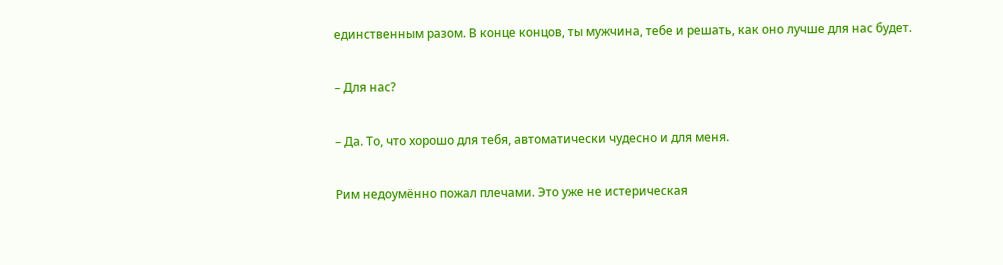единственным разом. В конце концов, ты мужчина, тебе и решать, как оно лучше для нас будет.

– Для нас?

– Да. То, что хорошо для тебя, автоматически чудесно и для меня.

Рим недоумённо пожал плечами. Это уже не истерическая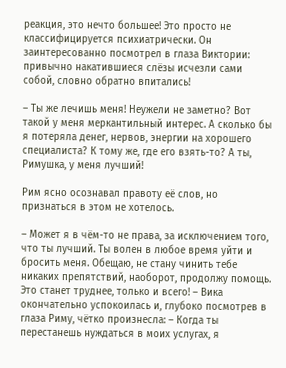реакция, это нечто большее! Это просто не классифицируется психиатрически. Он заинтересованно посмотрел в глаза Виктории: привычно накатившиеся слёзы исчезли сами собой, словно обратно впитались!

– Ты же лечишь меня! Неужели не заметно? Вот такой у меня меркантильный интерес. А сколько бы я потеряла денег, нервов, энергии на хорошего специалиста? К тому же, где его взять-то? А ты, Римушка, у меня лучший!

Рим ясно осознавал правоту её слов, но признаться в этом не хотелось.

– Может я в чём-то не права, за исключением того, что ты лучший. Ты волен в любое время уйти и бросить меня. Обещаю, не стану чинить тебе никаких препятствий, наоборот, продолжу помощь. Это станет труднее, только и всего! – Вика окончательно успокоилась и, глубоко посмотрев в глаза Риму, чётко произнесла: – Когда ты перестанешь нуждаться в моих услугах, я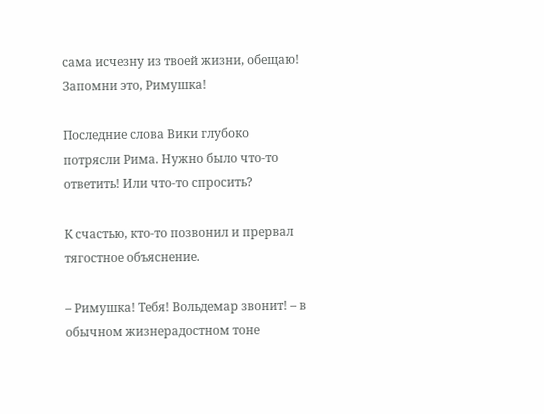сама исчезну из твоей жизни, обещаю! Запомни это, Римушка!

Последние слова Вики глубоко потрясли Рима. Нужно было что-то ответить! Или что-то спросить?

К счастью, кто-то позвонил и прервал тягостное объяснение.

– Римушка! Тебя! Вольдемар звонит! – в обычном жизнерадостном тоне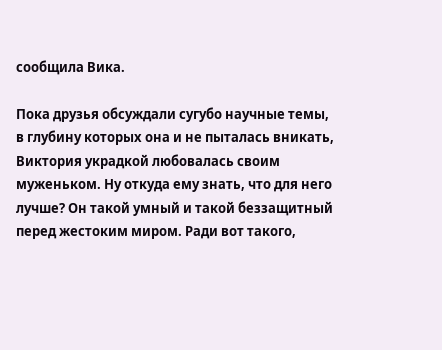сообщила Вика.

Пока друзья обсуждали сугубо научные темы, в глубину которых она и не пыталась вникать, Виктория украдкой любовалась своим муженьком. Ну откуда ему знать, что для него лучше? Он такой умный и такой беззащитный перед жестоким миром. Ради вот такого,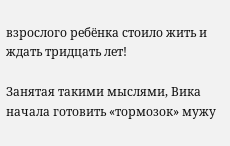взрослого ребёнка стоило жить и ждать тридцать лет!

Занятая такими мыслями, Вика начала готовить «тормозок» мужу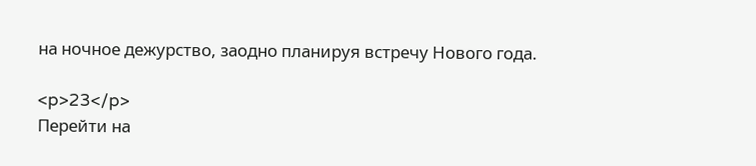на ночное дежурство, заодно планируя встречу Нового года.

<p>23</p>
Перейти на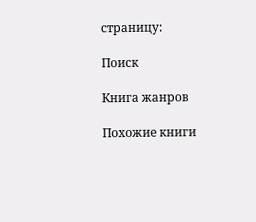страницу:

Поиск

Книга жанров

Похожие книги